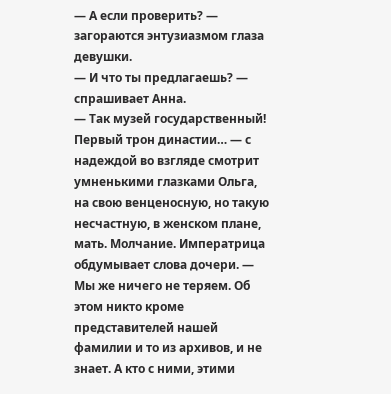— А если проверить? — загораются энтузиазмом глаза девушки.
— И что ты предлагаешь? — спрашивает Анна.
— Так музей государственный! Первый трон династии… — с надеждой во взгляде смотрит умненькими глазками Ольга, на свою венценосную, но такую несчастную, в женском плане, мать. Молчание. Императрица обдумывает слова дочери. — Мы же ничего не теряем. Об этом никто кроме представителей нашей фамилии и то из архивов, и не знает. А кто с ними, этими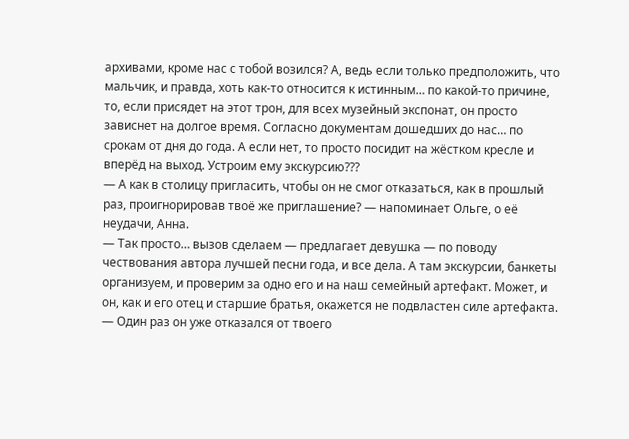архивами, кроме нас с тобой возился? А, ведь если только предположить, что мальчик, и правда, хоть как-то относится к истинным… по какой-то причине, то, если присядет на этот трон, для всех музейный экспонат, он просто зависнет на долгое время. Согласно документам дошедших до нас… по срокам от дня до года. А если нет, то просто посидит на жёстком кресле и вперёд на выход. Устроим ему экскурсию???
— А как в столицу пригласить, чтобы он не смог отказаться, как в прошлый раз, проигнорировав твоё же приглашение? — напоминает Ольге, о её неудачи, Анна.
— Так просто… вызов сделаем — предлагает девушка — по поводу чествования автора лучшей песни года, и все дела. А там экскурсии, банкеты организуем, и проверим за одно его и на наш семейный артефакт. Может, и он, как и его отец и старшие братья, окажется не подвластен силе артефакта.
— Один раз он уже отказался от твоего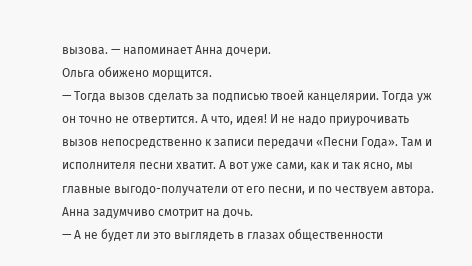вызова. — напоминает Анна дочери.
Ольга обижено морщится.
— Тогда вызов сделать за подписью твоей канцелярии. Тогда уж он точно не отвертится. А что, идея! И не надо приурочивать вызов непосредственно к записи передачи «Песни Года». Там и исполнителя песни хватит. А вот уже сами, как и так ясно, мы главные выгодо-получатели от его песни, и по чествуем автора.
Анна задумчиво смотрит на дочь.
— А не будет ли это выглядеть в глазах общественности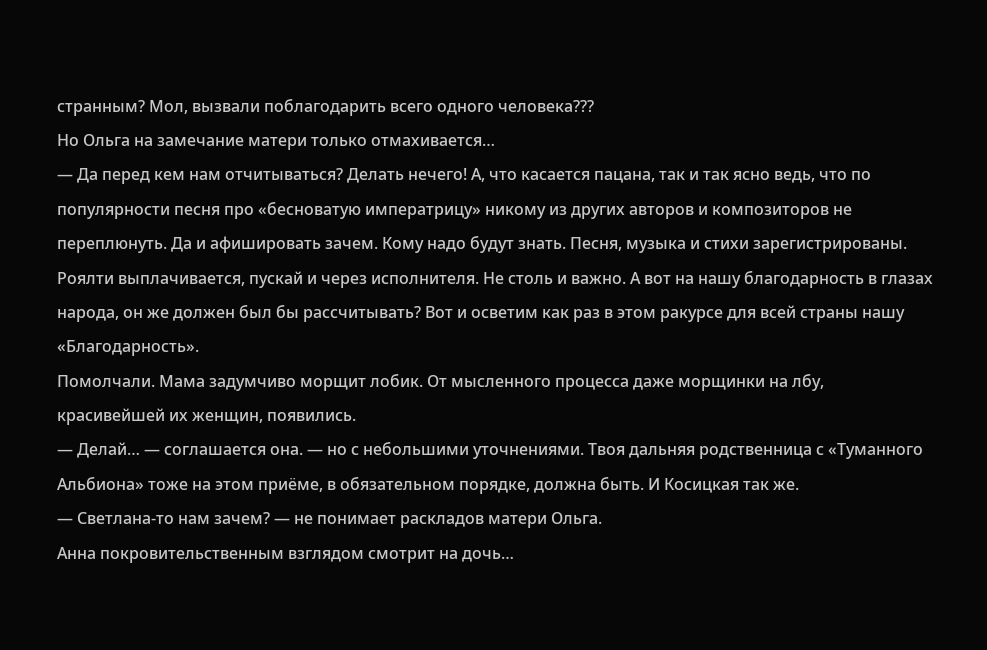странным? Мол, вызвали поблагодарить всего одного человека???
Но Ольга на замечание матери только отмахивается…
— Да перед кем нам отчитываться? Делать нечего! А, что касается пацана, так и так ясно ведь, что по популярности песня про «бесноватую императрицу» никому из других авторов и композиторов не переплюнуть. Да и афишировать зачем. Кому надо будут знать. Песня, музыка и стихи зарегистрированы. Роялти выплачивается, пускай и через исполнителя. Не столь и важно. А вот на нашу благодарность в глазах народа, он же должен был бы рассчитывать? Вот и осветим как раз в этом ракурсе для всей страны нашу «Благодарность».
Помолчали. Мама задумчиво морщит лобик. От мысленного процесса даже морщинки на лбу, красивейшей их женщин, появились.
— Делай… — соглашается она. — но с небольшими уточнениями. Твоя дальняя родственница с «Туманного Альбиона» тоже на этом приёме, в обязательном порядке, должна быть. И Косицкая так же.
— Светлана-то нам зачем? — не понимает раскладов матери Ольга.
Анна покровительственным взглядом смотрит на дочь…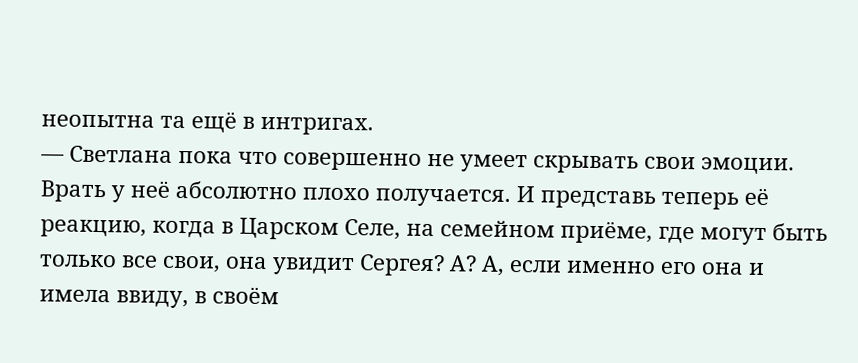неопытна та ещё в интригах.
— Светлана пока что совершенно не умеет скрывать свои эмоции. Врать у неё абсолютно плохо получается. И представь теперь её реакцию, когда в Царском Селе, на семейном приёме, где могут быть только все свои, она увидит Сергея? А? А, если именно его она и имела ввиду, в своём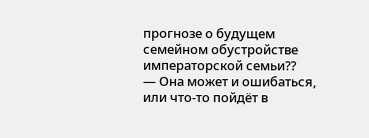прогнозе о будущем семейном обустройстве императорской семьи⁇
— Она может и ошибаться, или что-то пойдёт в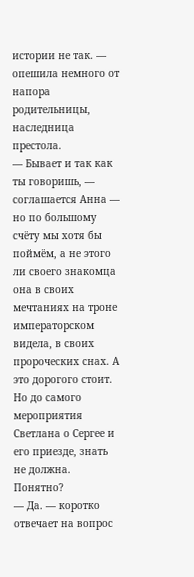истории не так. — опешила немного от напора родительницы, наследница престола.
— Бывает и так как ты говоришь, — соглашается Анна — но по большому счёту мы хотя бы поймём, а не этого ли своего знакомца она в своих мечтаниях на троне императорском видела, в своих пророческих снах. А это дорогого стоит. Но до самого мероприятия Светлана о Сергее и его приезде, знать не должна. Понятно?
— Да. — коротко отвечает на вопрос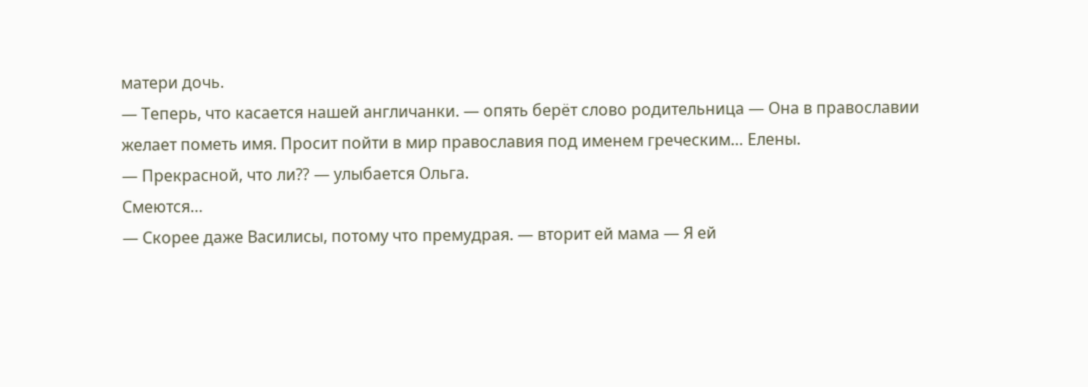матери дочь.
— Теперь, что касается нашей англичанки. — опять берёт слово родительница — Она в православии желает пометь имя. Просит пойти в мир православия под именем греческим… Елены.
— Прекрасной, что ли⁇ — улыбается Ольга.
Смеются…
— Скорее даже Василисы, потому что премудрая. — вторит ей мама — Я ей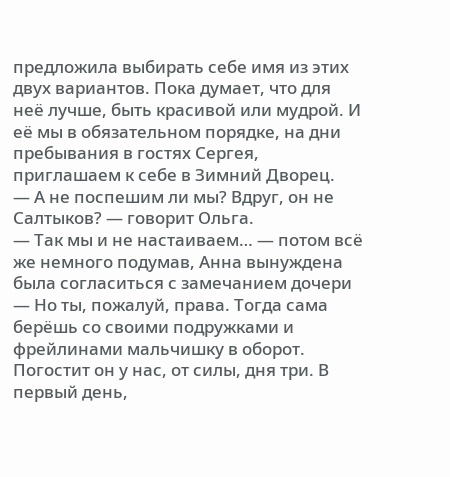предложила выбирать себе имя из этих двух вариантов. Пока думает, что для неё лучше, быть красивой или мудрой. И её мы в обязательном порядке, на дни пребывания в гостях Сергея, приглашаем к себе в Зимний Дворец.
— А не поспешим ли мы? Вдруг, он не Салтыков? — говорит Ольга.
— Так мы и не настаиваем… — потом всё же немного подумав, Анна вынуждена была согласиться с замечанием дочери — Но ты, пожалуй, права. Тогда сама берёшь со своими подружками и фрейлинами мальчишку в оборот. Погостит он у нас, от силы, дня три. В первый день,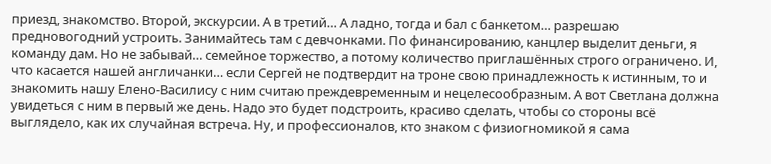приезд, знакомство. Второй, экскурсии. А в третий… А ладно, тогда и бал с банкетом… разрешаю предновогодний устроить. Занимайтесь там с девчонками. По финансированию, канцлер выделит деньги, я команду дам. Но не забывай… семейное торжество, а потому количество приглашённых строго ограничено. И, что касается нашей англичанки… если Сергей не подтвердит на троне свою принадлежность к истинным, то и знакомить нашу Елено-Василису с ним считаю преждевременным и нецелесообразным. А вот Светлана должна увидеться с ним в первый же день. Надо это будет подстроить, красиво сделать, чтобы со стороны всё выглядело, как их случайная встреча. Ну, и профессионалов, кто знаком с физиогномикой я сама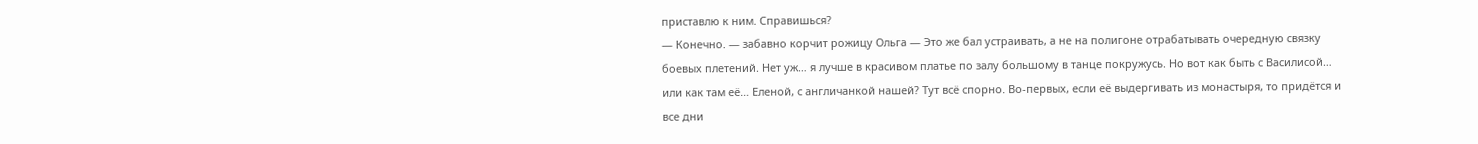приставлю к ним. Справишься?
— Конечно. — забавно корчит рожицу Ольга — Это же бал устраивать, а не на полигоне отрабатывать очередную связку боевых плетений. Нет уж… я лучше в красивом платье по залу большому в танце покружусь. Но вот как быть с Василисой… или как там её… Еленой, с англичанкой нашей? Тут всё спорно. Во-первых, если её выдергивать из монастыря, то придётся и все дни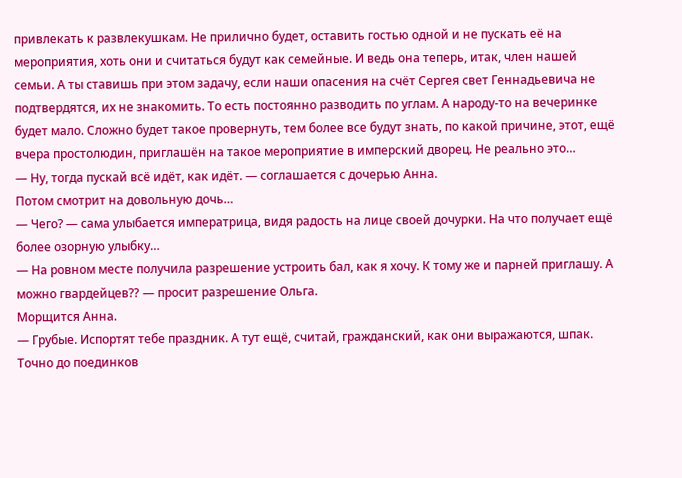привлекать к развлекушкам. Не прилично будет, оставить гостью одной и не пускать её на мероприятия, хоть они и считаться будут как семейные. И ведь она теперь, итак, член нашей семьи. А ты ставишь при этом задачу, если наши опасения на счёт Сергея свет Геннадьевича не подтвердятся, их не знакомить. То есть постоянно разводить по углам. А народу-то на вечеринке будет мало. Сложно будет такое провернуть, тем более все будут знать, по какой причине, этот, ещё вчера простолюдин, приглашён на такое мероприятие в имперский дворец. Не реально это…
— Ну, тогда пускай всё идёт, как идёт. — соглашается с дочерью Анна.
Потом смотрит на довольную дочь…
— Чего? — сама улыбается императрица, видя радость на лице своей дочурки. На что получает ещё более озорную улыбку…
— На ровном месте получила разрешение устроить бал, как я хочу. К тому же и парней приглашу. А можно гвардейцев⁇ — просит разрешение Ольга.
Морщится Анна.
— Грубые. Испортят тебе праздник. А тут ещё, считай, гражданский, как они выражаются, шпак. Точно до поединков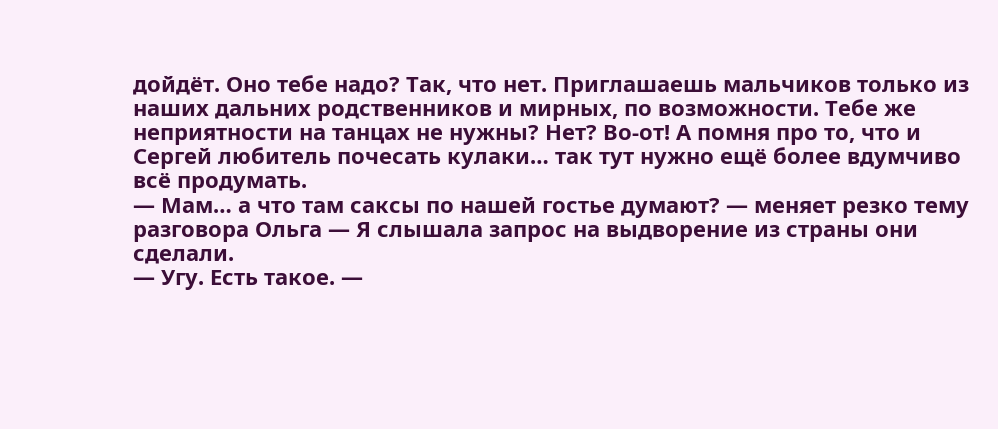дойдёт. Оно тебе надо? Так, что нет. Приглашаешь мальчиков только из наших дальних родственников и мирных, по возможности. Тебе же неприятности на танцах не нужны? Нет? Во-от! А помня про то, что и Сергей любитель почесать кулаки… так тут нужно ещё более вдумчиво всё продумать.
— Мам… а что там саксы по нашей гостье думают? — меняет резко тему разговора Ольга — Я слышала запрос на выдворение из страны они сделали.
— Угу. Есть такое. —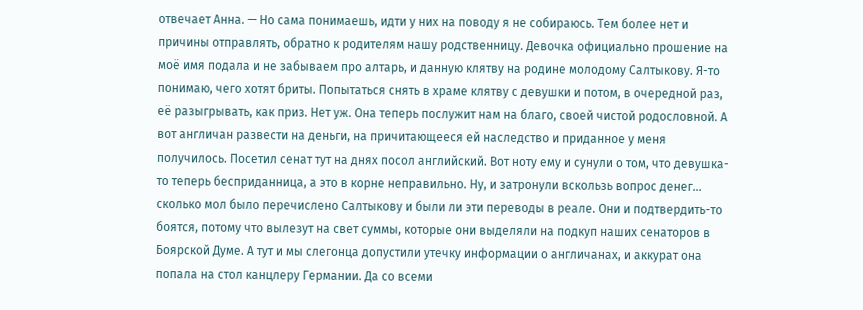отвечает Анна. — Но сама понимаешь, идти у них на поводу я не собираюсь. Тем более нет и причины отправлять, обратно к родителям нашу родственницу. Девочка официально прошение на моё имя подала и не забываем про алтарь, и данную клятву на родине молодому Салтыкову. Я-то понимаю, чего хотят бриты. Попытаться снять в храме клятву с девушки и потом, в очередной раз, её разыгрывать, как приз. Нет уж. Она теперь послужит нам на благо, своей чистой родословной. А вот англичан развести на деньги, на причитающееся ей наследство и приданное у меня получилось. Посетил сенат тут на днях посол английский. Вот ноту ему и сунули о том, что девушка-то теперь бесприданница, а это в корне неправильно. Ну, и затронули вскользь вопрос денег… сколько мол было перечислено Салтыкову и были ли эти переводы в реале. Они и подтвердить-то боятся, потому что вылезут на свет суммы, которые они выделяли на подкуп наших сенаторов в Боярской Думе. А тут и мы слегонца допустили утечку информации о англичанах, и аккурат она попала на стол канцлеру Германии. Да со всеми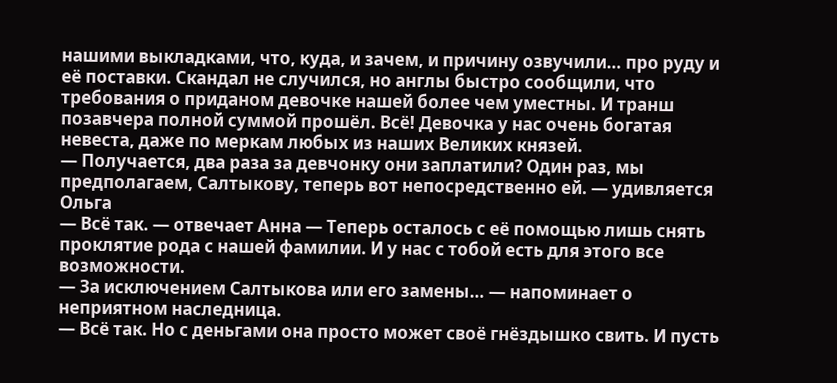нашими выкладками, что, куда, и зачем, и причину озвучили… про руду и её поставки. Скандал не случился, но англы быстро сообщили, что требования о приданом девочке нашей более чем уместны. И транш позавчера полной суммой прошёл. Всё! Девочка у нас очень богатая невеста, даже по меркам любых из наших Великих князей.
— Получается, два раза за девчонку они заплатили? Один раз, мы предполагаем, Салтыкову, теперь вот непосредственно ей. — удивляется Ольга
— Всё так. — отвечает Анна — Теперь осталось с её помощью лишь снять проклятие рода с нашей фамилии. И у нас с тобой есть для этого все возможности.
— За исключением Салтыкова или его замены… — напоминает о неприятном наследница.
— Всё так. Но с деньгами она просто может своё гнёздышко свить. И пусть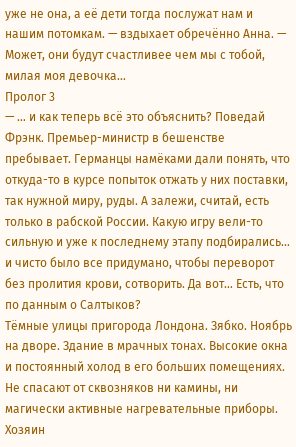уже не она, а её дети тогда послужат нам и нашим потомкам. — вздыхает обречённо Анна. — Может, они будут счастливее чем мы с тобой, милая моя девочка…
Пролог 3
— … и как теперь всё это объяснить? Поведай Фрэнк. Премьер-министр в бешенстве пребывает. Германцы намёками дали понять, что откуда-то в курсе попыток отжать у них поставки, так нужной миру, руды. А залежи, считай, есть только в рабской России. Какую игру вели-то сильную и уже к последнему этапу подбирались… и чисто было все придумано, чтобы переворот без пролития крови, сотворить. Да вот… Есть, что по данным о Салтыков?
Тёмные улицы пригорода Лондона. Зябко. Ноябрь на дворе. Здание в мрачных тонах. Высокие окна и постоянный холод в его больших помещениях. Не спасают от сквозняков ни камины, ни магически активные нагревательные приборы. Хозяин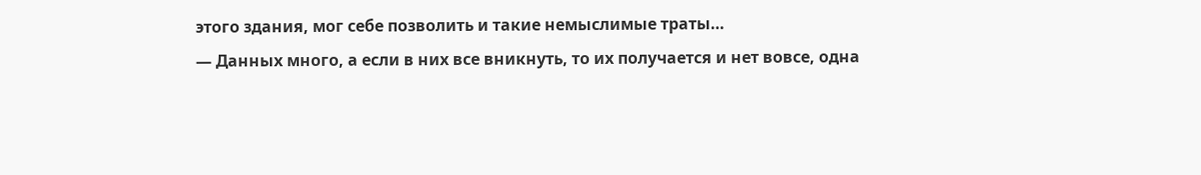этого здания, мог себе позволить и такие немыслимые траты…
— Данных много, а если в них все вникнуть, то их получается и нет вовсе, одна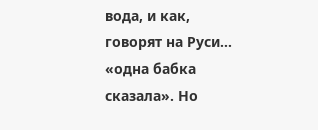вода, и как, говорят на Руси… «одна бабка сказала». Но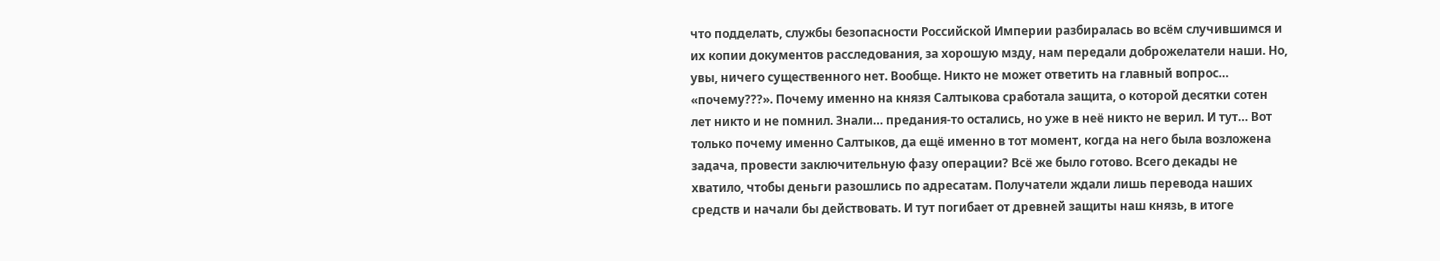что подделать, службы безопасности Российской Империи разбиралась во всём случившимся и их копии документов расследования, за хорошую мзду, нам передали доброжелатели наши. Но, увы, ничего существенного нет. Вообще. Никто не может ответить на главный вопрос… «почему???». Почему именно на князя Салтыкова сработала защита, о которой десятки сотен лет никто и не помнил. Знали… предания-то остались, но уже в неё никто не верил. И тут… Вот только почему именно Салтыков, да ещё именно в тот момент, когда на него была возложена задача, провести заключительную фазу операции? Всё же было готово. Всего декады не хватило, чтобы деньги разошлись по адресатам. Получатели ждали лишь перевода наших средств и начали бы действовать. И тут погибает от древней защиты наш князь, в итоге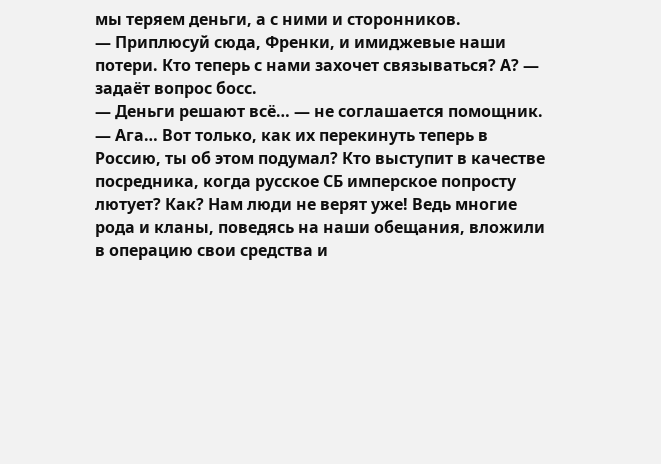мы теряем деньги, а с ними и сторонников.
— Приплюсуй сюда, Френки, и имиджевые наши потери. Кто теперь с нами захочет связываться? А? — задаёт вопрос босс.
— Деньги решают всё… — не соглашается помощник.
— Ага… Вот только, как их перекинуть теперь в Россию, ты об этом подумал? Кто выступит в качестве посредника, когда русское СБ имперское попросту лютует? Как? Нам люди не верят уже! Ведь многие рода и кланы, поведясь на наши обещания, вложили в операцию свои средства и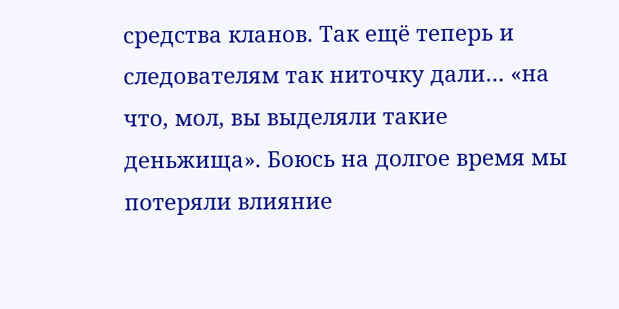средства кланов. Так ещё теперь и следователям так ниточку дали… «на что, мол, вы выделяли такие деньжища». Боюсь на долгое время мы потеряли влияние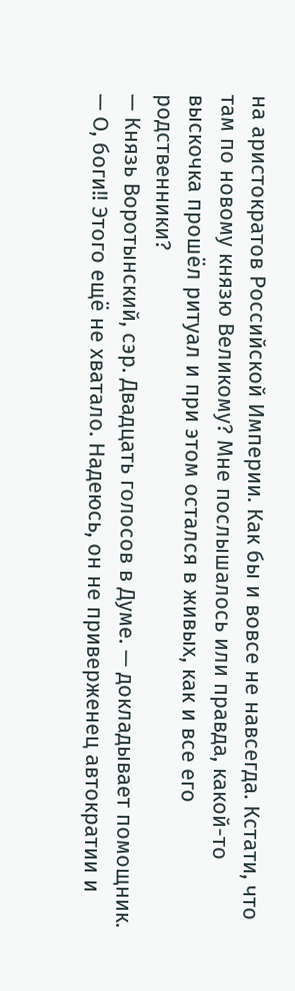на аристократов Российской Империи. Как бы и вовсе не навсегда. Кстати, что там по новому князю Великому? Мне послышалось или правда, какой-то выскочка прошёл ритуал и при этом остался в живых, как и все его родственники?
— Князь Воротынский, сэр. Двадцать голосов в Думе. — докладывает помощник.
— О, боги!! Этого ещё не хватало. Надеюсь, он не приверженец автократии и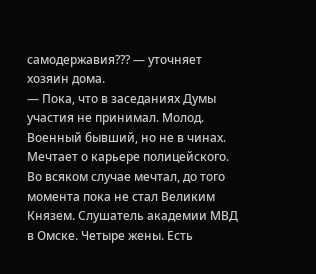самодержавия??? — уточняет хозяин дома.
— Пока, что в заседаниях Думы участия не принимал. Молод. Военный бывший, но не в чинах. Мечтает о карьере полицейского. Во всяком случае мечтал, до того момента пока не стал Великим Князем. Слушатель академии МВД в Омске. Четыре жены. Есть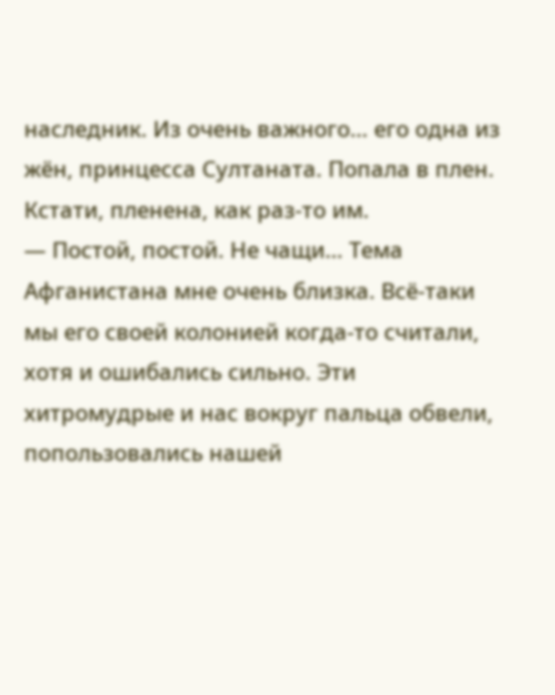наследник. Из очень важного… его одна из жён, принцесса Султаната. Попала в плен. Кстати, пленена, как раз-то им.
— Постой, постой. Не чащи… Тема Афганистана мне очень близка. Всё-таки мы его своей колонией когда-то считали, хотя и ошибались сильно. Эти хитромудрые и нас вокруг пальца обвели, попользовались нашей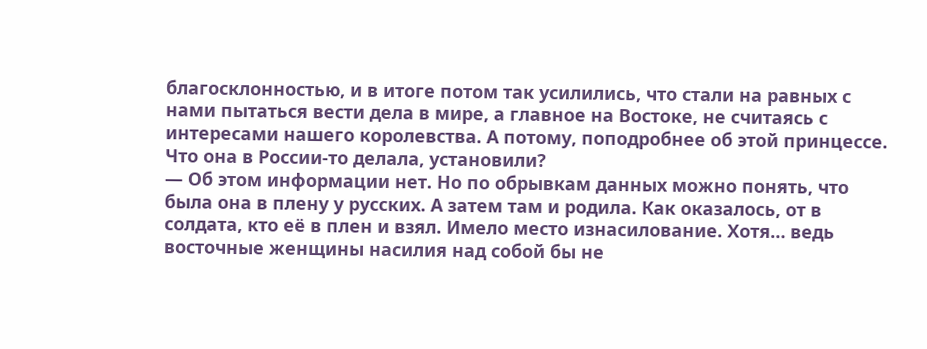благосклонностью, и в итоге потом так усилились, что стали на равных с нами пытаться вести дела в мире, а главное на Востоке, не считаясь с интересами нашего королевства. А потому, поподробнее об этой принцессе. Что она в России-то делала, установили?
— Об этом информации нет. Но по обрывкам данных можно понять, что была она в плену у русских. А затем там и родила. Как оказалось, от в солдата, кто её в плен и взял. Имело место изнасилование. Хотя… ведь восточные женщины насилия над собой бы не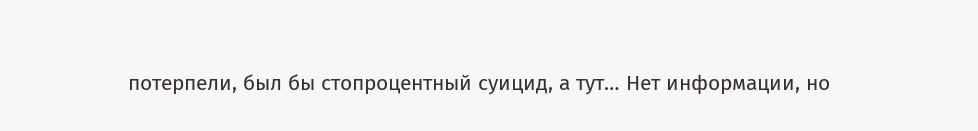потерпели, был бы стопроцентный суицид, а тут… Нет информации, но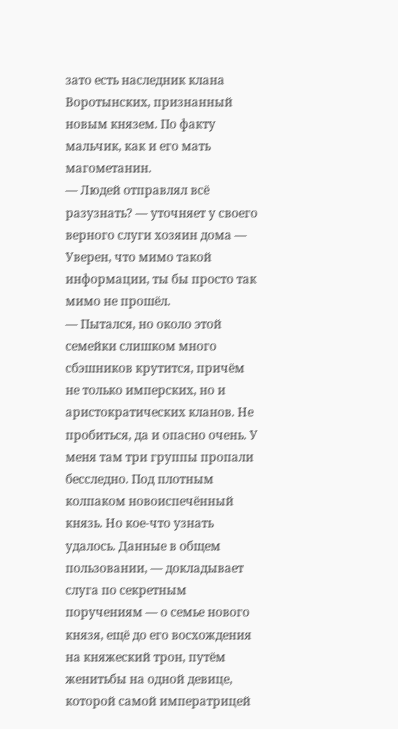зато есть наследник клана Воротынских, признанный новым князем. По факту мальчик, как и его мать магометанин.
— Людей отправлял всё разузнать? — уточняет у своего верного слуги хозяин дома — Уверен, что мимо такой информации, ты бы просто так мимо не прошёл.
— Пытался, но около этой семейки слишком много сбэшников крутится, причём не только имперских, но и аристократических кланов. Не пробиться, да и опасно очень. У меня там три группы пропали бесследно. Под плотным колпаком новоиспечённый князь. Но кое-что узнать удалось. Данные в общем пользовании, — докладывает слуга по секретным поручениям — о семье нового князя, ещё до его восхождения на княжеский трон, путём женитьбы на одной девице, которой самой императрицей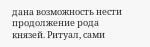дана возможность нести продолжение рода князей. Ритуал, сами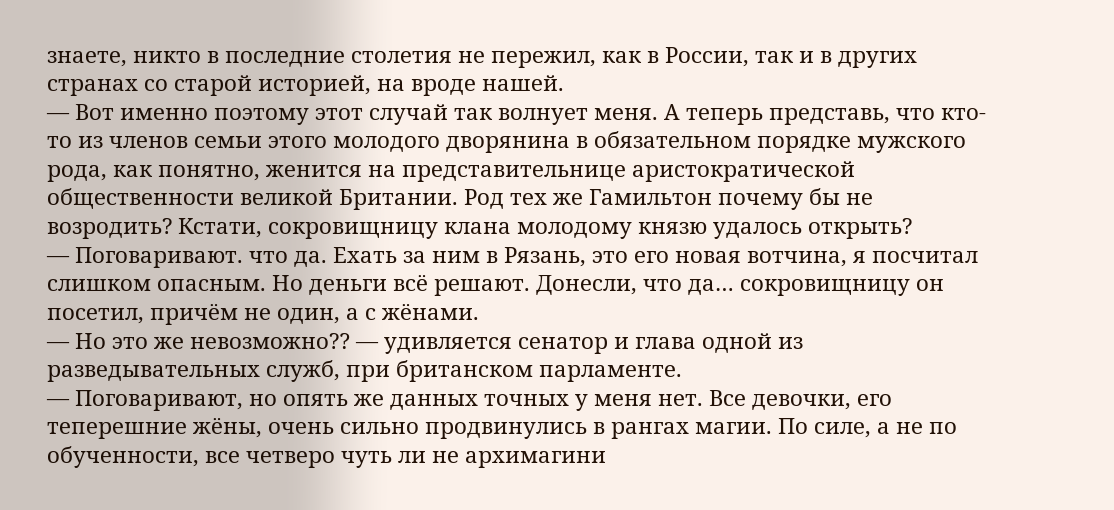знаете, никто в последние столетия не пережил, как в России, так и в других странах со старой историей, на вроде нашей.
— Вот именно поэтому этот случай так волнует меня. А теперь представь, что кто-то из членов семьи этого молодого дворянина в обязательном порядке мужского рода, как понятно, женится на представительнице аристократической общественности великой Британии. Род тех же Гамильтон почему бы не возродить? Кстати, сокровищницу клана молодому князю удалось открыть?
— Поговаривают. что да. Ехать за ним в Рязань, это его новая вотчина, я посчитал слишком опасным. Но деньги всё решают. Донесли, что да… сокровищницу он посетил, причём не один, а с жёнами.
— Но это же невозможно⁇ — удивляется сенатор и глава одной из разведывательных служб, при британском парламенте.
— Поговаривают, но опять же данных точных у меня нет. Все девочки, его теперешние жёны, очень сильно продвинулись в рангах магии. По силе, а не по обученности, все четверо чуть ли не архимагини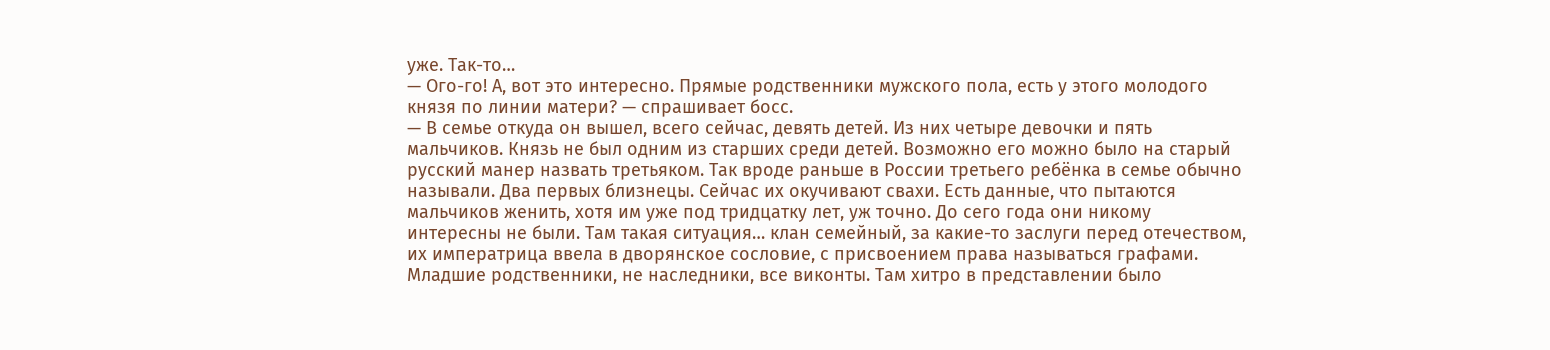уже. Так-то…
— Ого-го! А, вот это интересно. Прямые родственники мужского пола, есть у этого молодого князя по линии матери? — спрашивает босс.
— В семье откуда он вышел, всего сейчас, девять детей. Из них четыре девочки и пять мальчиков. Князь не был одним из старших среди детей. Возможно его можно было на старый русский манер назвать третьяком. Так вроде раньше в России третьего ребёнка в семье обычно называли. Два первых близнецы. Сейчас их окучивают свахи. Есть данные, что пытаются мальчиков женить, хотя им уже под тридцатку лет, уж точно. До сего года они никому интересны не были. Там такая ситуация… клан семейный, за какие-то заслуги перед отечеством, их императрица ввела в дворянское сословие, с присвоением права называться графами. Младшие родственники, не наследники, все виконты. Там хитро в представлении было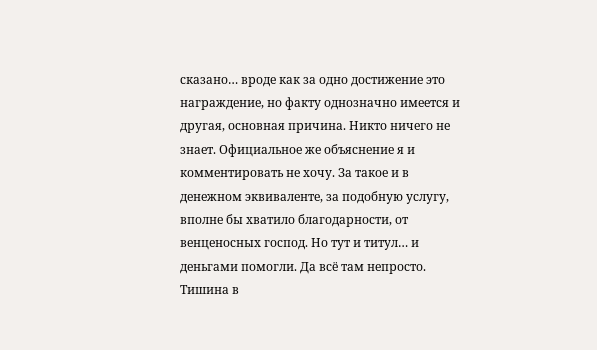сказано… вроде как за одно достижение это награждение, но факту однозначно имеется и другая, основная причина. Никто ничего не знает. Официальное же объяснение я и комментировать не хочу. За такое и в денежном эквиваленте, за подобную услугу, вполне бы хватило благодарности, от венценосных господ. Но тут и титул… и деньгами помогли. Да всё там непросто.
Тишина в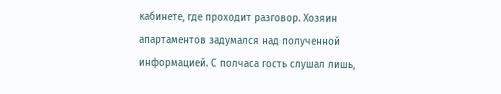кабинете, где проходит разговор. Хозяин апартаментов задумался над полученной информацией. С полчаса гость слушал лишь,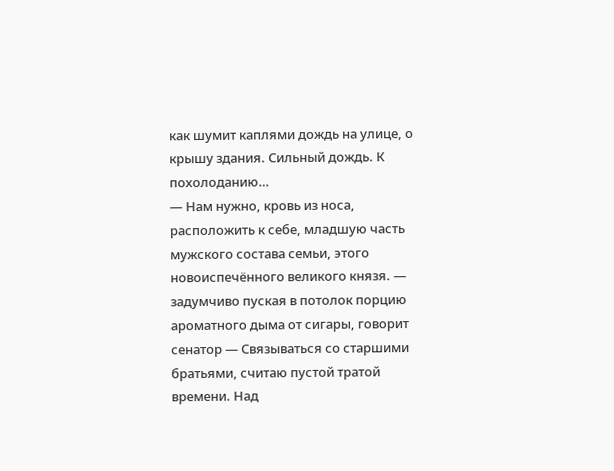как шумит каплями дождь на улице, о крышу здания. Сильный дождь. К похолоданию…
— Нам нужно, кровь из носа, расположить к себе, младшую часть мужского состава семьи, этого новоиспечённого великого князя. — задумчиво пуская в потолок порцию ароматного дыма от сигары, говорит сенатор — Связываться со старшими братьями, считаю пустой тратой времени. Над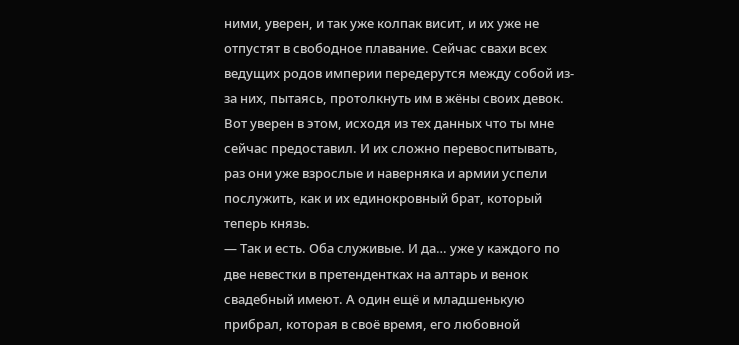ними, уверен, и так уже колпак висит, и их уже не отпустят в свободное плавание. Сейчас свахи всех ведущих родов империи передерутся между собой из-за них, пытаясь, протолкнуть им в жёны своих девок. Вот уверен в этом, исходя из тех данных что ты мне сейчас предоставил. И их сложно перевоспитывать, раз они уже взрослые и наверняка и армии успели послужить, как и их единокровный брат, который теперь князь.
— Так и есть. Оба служивые. И да… уже у каждого по две невестки в претендентках на алтарь и венок свадебный имеют. А один ещё и младшенькую прибрал, которая в своё время, его любовной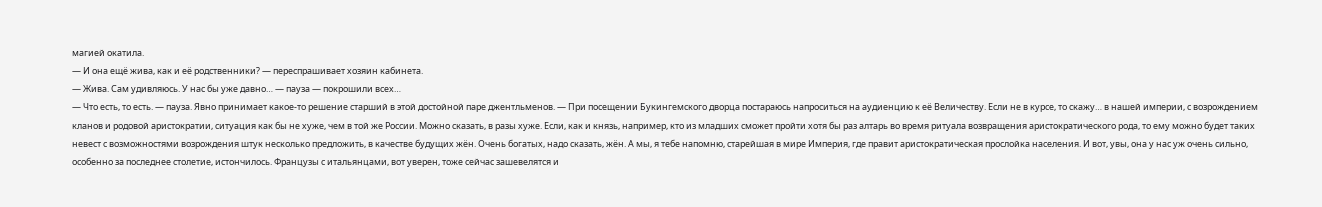магией окатила.
— И она ещё жива, как и её родственники? — переспрашивает хозяин кабинета.
— Жива. Сам удивляюсь. У нас бы уже давно… — пауза — покрошили всех…
— Что есть, то есть. — пауза. Явно принимает какое-то решение старший в этой достойной паре джентльменов. — При посещении Букингемского дворца постараюсь напроситься на аудиенцию к её Величеству. Если не в курсе, то скажу… в нашей империи, с возрождением кланов и родовой аристократии, ситуация как бы не хуже, чем в той же России. Можно сказать, в разы хуже. Если, как и князь, например, кто из младших сможет пройти хотя бы раз алтарь во время ритуала возвращения аристократического рода, то ему можно будет таких невест с возможностями возрождения штук несколько предложить, в качестве будущих жён. Очень богатых, надо сказать, жён. А мы, я тебе напомню, старейшая в мире Империя, где правит аристократическая прослойка населения. И вот, увы, она у нас уж очень сильно, особенно за последнее столетие, истончилось. Французы с итальянцами, вот уверен, тоже сейчас зашевелятся и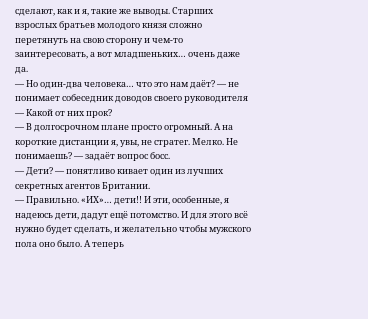сделают, как и я, такие же выводы. Старших взрослых братьев молодого князя сложно перетянуть на свою сторону и чем-то заинтересовать, а вот младшеньких… очень даже да.
— Но один-два человека… что это нам даёт? — не понимает собеседник доводов своего руководителя — Какой от них прок?
— В долгосрочном плане просто огромный. А на короткие дистанции я, увы, не стратег. Мелко. Не понимаешь? — задаёт вопрос босс.
— Дети? — понятливо кивает один из лучших секретных агентов Британии.
— Правильно. «ИХ»… дети!! И эти, особенные, я надеюсь дети, дадут ещё потомство. И для этого всё нужно будет сделать, и желательно чтобы мужского пола оно было. А теперь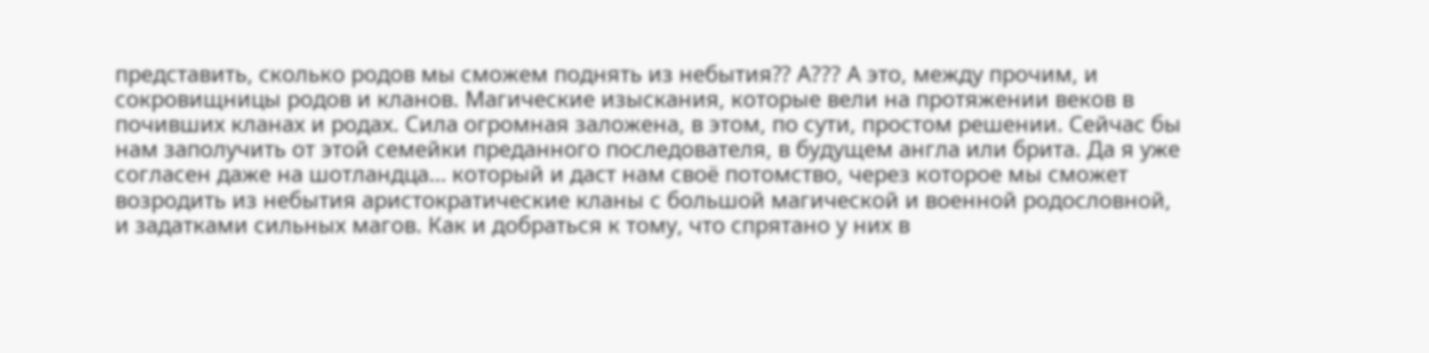представить, сколько родов мы сможем поднять из небытия⁇ А??? А это, между прочим, и сокровищницы родов и кланов. Магические изыскания, которые вели на протяжении веков в почивших кланах и родах. Сила огромная заложена, в этом, по сути, простом решении. Сейчас бы нам заполучить от этой семейки преданного последователя, в будущем англа или брита. Да я уже согласен даже на шотландца… который и даст нам своё потомство, через которое мы сможет возродить из небытия аристократические кланы с большой магической и военной родословной, и задатками сильных магов. Как и добраться к тому, что спрятано у них в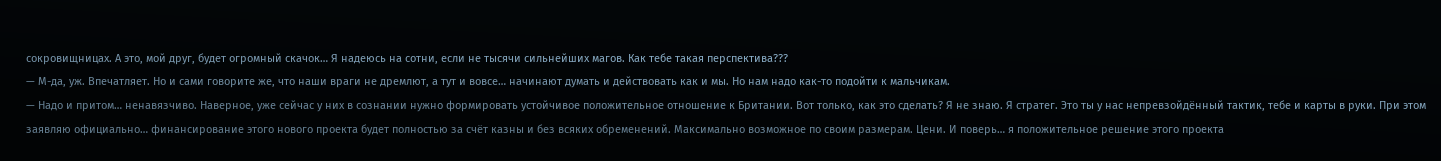сокровищницах. А это, мой друг, будет огромный скачок… Я надеюсь на сотни, если не тысячи сильнейших магов. Как тебе такая перспектива???
— М-да, уж. Впечатляет. Но и сами говорите же, что наши враги не дремлют, а тут и вовсе… начинают думать и действовать как и мы. Но нам надо как-то подойти к мальчикам.
— Надо и притом… ненавязчиво. Наверное, уже сейчас у них в сознании нужно формировать устойчивое положительное отношение к Британии. Вот только, как это сделать? Я не знаю. Я стратег. Это ты у нас непревзойдённый тактик, тебе и карты в руки. При этом заявляю официально… финансирование этого нового проекта будет полностью за счёт казны и без всяких обременений. Максимально возможное по своим размерам. Цени. И поверь… я положительное решение этого проекта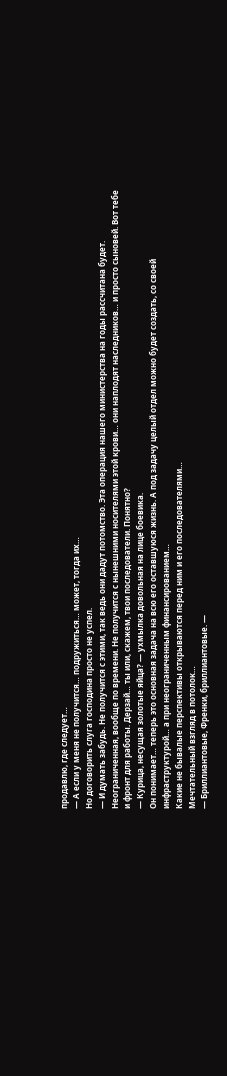продавлю, где следует…
— А если у меня не получится… подружиться… может, тогда их…
Но договорить слуга господина просто не успел.
— И думать забудь. Не получится с этими, так ведь они дадут потомство. Эта операция нашего министерства на годы рассчитана будет. Неограниченная, вообще по времени. Не получится с нынешними носителями этой крови… они наплодят наследников… и просто сыновей. Вот тебе и фронт для работы. Дерзай… ты или, скажем, твои последователи. Понятно?
— Курица, несущая золотые яйца? — ухмылка довольная на лице боевика.
Он понимает… теперь это основная задача на всю его оставшуюся жизнь. А под задачу целый отдел можно будет создать, со своей инфраструктурой… а при неограниченным финансированием…
Какие не бывалые перспективы открываются перед ним и его последователями…
Мечтательный взгляд в потолок…
— Бриллиантовые, Френки, бриллиантовые. —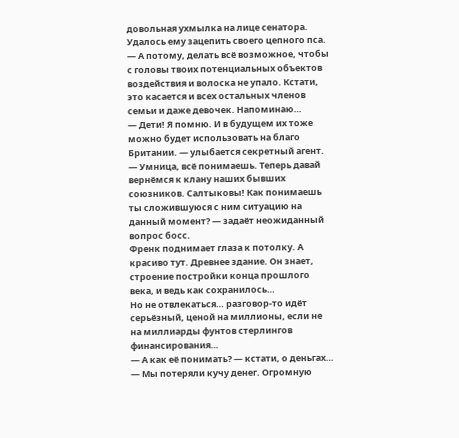довольная ухмылка на лице сенатора. Удалось ему зацепить своего цепного пса. — А потому, делать всё возможное, чтобы с головы твоих потенциальных объектов воздействия и волоска не упало. Кстати, это касается и всех остальных членов семьи и даже девочек. Напоминаю…
— Дети! Я помню. И в будущем их тоже можно будет использовать на благо Британии. — улыбается секретный агент.
— Умница, всё понимаешь. Теперь давай вернёмся к клану наших бывших союзников. Салтыковы! Как понимаешь ты сложившуюся с ним ситуацию на данный момент? — задаёт неожиданный вопрос босс.
Френк поднимает глаза к потолку. А красиво тут. Древнее здание. Он знает, строение постройки конца прошлого века, и ведь как сохранилось…
Но не отвлекаться… разговор-то идёт серьёзный, ценой на миллионы, если не на миллиарды фунтов стерлингов финансирования…
— А как её понимать? — кстати, о деньгах… — Мы потеряли кучу денег. Огромную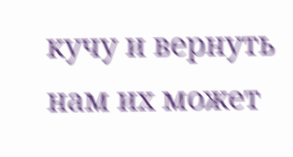кучу и вернуть нам их может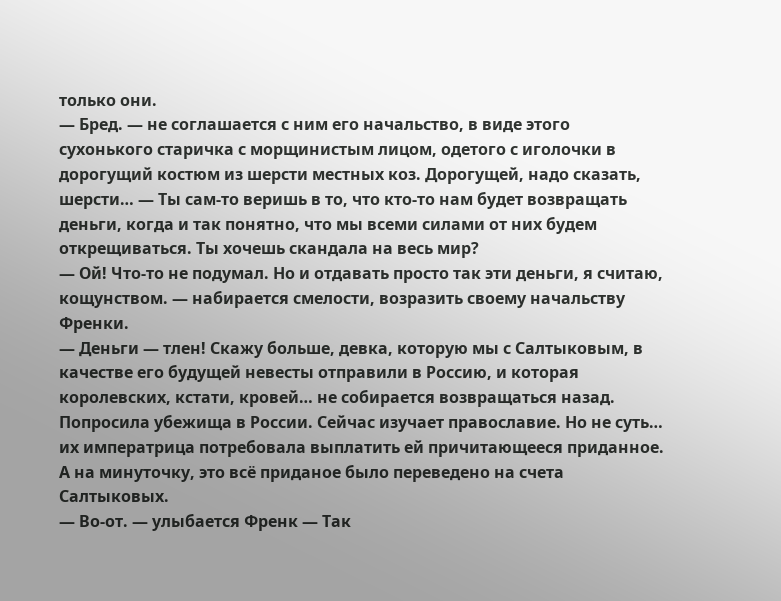только они.
— Бред. — не соглашается с ним его начальство, в виде этого сухонького старичка с морщинистым лицом, одетого с иголочки в дорогущий костюм из шерсти местных коз. Дорогущей, надо сказать, шерсти… — Ты сам-то веришь в то, что кто-то нам будет возвращать деньги, когда и так понятно, что мы всеми силами от них будем открещиваться. Ты хочешь скандала на весь мир?
— Ой! Что-то не подумал. Но и отдавать просто так эти деньги, я считаю, кощунством. — набирается смелости, возразить своему начальству Френки.
— Деньги — тлен! Скажу больше, девка, которую мы с Салтыковым, в качестве его будущей невесты отправили в Россию, и которая королевских, кстати, кровей… не собирается возвращаться назад. Попросила убежища в России. Сейчас изучает православие. Но не суть… их императрица потребовала выплатить ей причитающееся приданное. А на минуточку, это всё приданое было переведено на счета Салтыковых.
— Во-от. — улыбается Френк — Так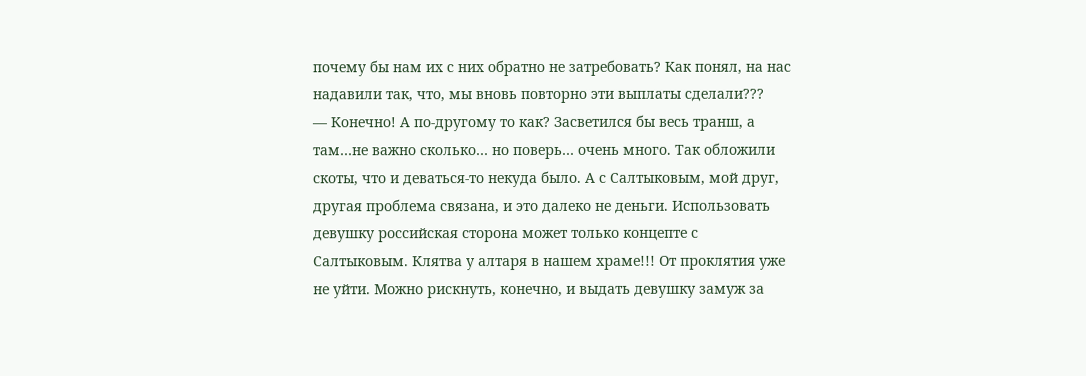почему бы нам их с них обратно не затребовать? Как понял, на нас надавили так, что, мы вновь повторно эти выплаты сделали???
— Конечно! А по-другому то как? Засветился бы весь транш, а там…не важно сколько… но поверь… очень много. Так обложили скоты, что и деваться-то некуда было. А с Салтыковым, мой друг, другая проблема связана, и это далеко не деньги. Использовать девушку российская сторона может только концепте с Салтыковым. Клятва у алтаря в нашем храме!!! От проклятия уже не уйти. Можно рискнуть, конечно, и выдать девушку замуж за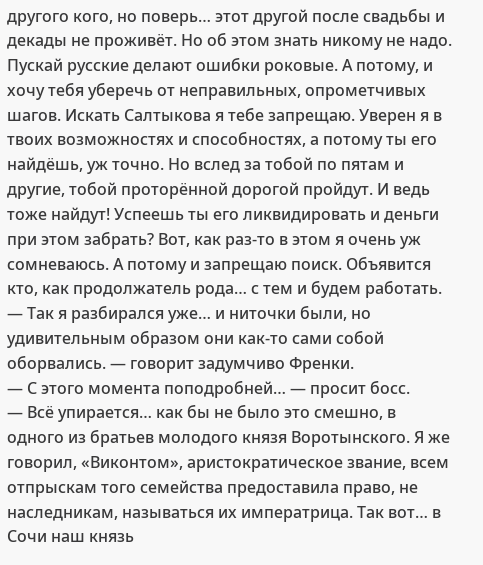другого кого, но поверь… этот другой после свадьбы и декады не проживёт. Но об этом знать никому не надо. Пускай русские делают ошибки роковые. А потому, и хочу тебя уберечь от неправильных, опрометчивых шагов. Искать Салтыкова я тебе запрещаю. Уверен я в твоих возможностях и способностях, а потому ты его найдёшь, уж точно. Но вслед за тобой по пятам и другие, тобой проторённой дорогой пройдут. И ведь тоже найдут! Успеешь ты его ликвидировать и деньги при этом забрать? Вот, как раз-то в этом я очень уж сомневаюсь. А потому и запрещаю поиск. Объявится кто, как продолжатель рода… с тем и будем работать.
— Так я разбирался уже… и ниточки были, но удивительным образом они как-то сами собой оборвались. — говорит задумчиво Френки.
— С этого момента поподробней… — просит босс.
— Всё упирается… как бы не было это смешно, в одного из братьев молодого князя Воротынского. Я же говорил, «Виконтом», аристократическое звание, всем отпрыскам того семейства предоставила право, не наследникам, называться их императрица. Так вот… в Сочи наш князь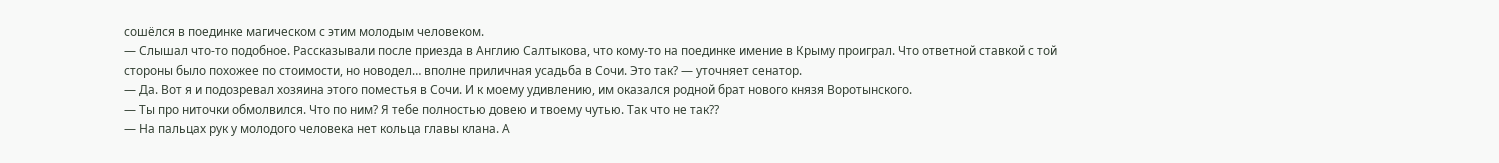сошёлся в поединке магическом с этим молодым человеком.
— Слышал что-то подобное. Рассказывали после приезда в Англию Салтыкова, что кому-то на поединке имение в Крыму проиграл. Что ответной ставкой с той стороны было похожее по стоимости, но новодел… вполне приличная усадьба в Сочи. Это так? — уточняет сенатор.
— Да. Вот я и подозревал хозяина этого поместья в Сочи. И к моему удивлению, им оказался родной брат нового князя Воротынского.
— Ты про ниточки обмолвился. Что по ним? Я тебе полностью довею и твоему чутью. Так что не так⁇
— На пальцах рук у молодого человека нет кольца главы клана. А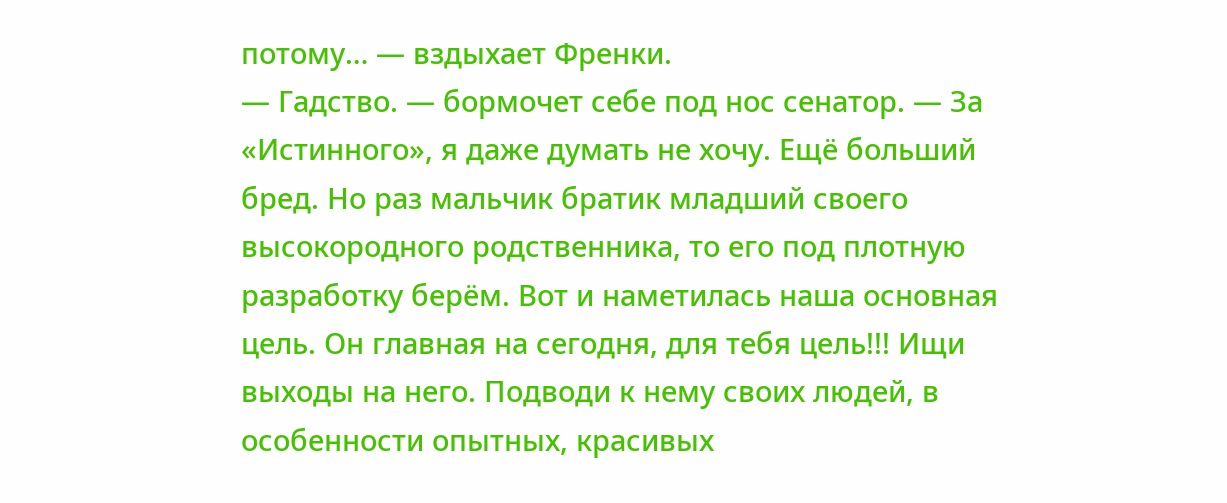потому… — вздыхает Френки.
— Гадство. — бормочет себе под нос сенатор. — За «Истинного», я даже думать не хочу. Ещё больший бред. Но раз мальчик братик младший своего высокородного родственника, то его под плотную разработку берём. Вот и наметилась наша основная цель. Он главная на сегодня, для тебя цель!!! Ищи выходы на него. Подводи к нему своих людей, в особенности опытных, красивых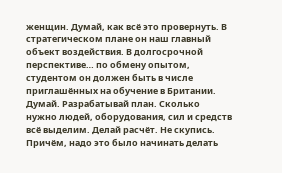женщин. Думай, как всё это провернуть. В стратегическом плане он наш главный объект воздействия. В долгосрочной перспективе… по обмену опытом, студентом он должен быть в числе приглашённых на обучение в Британии. Думай. Разрабатывай план. Сколько нужно людей, оборудования, сил и средств всё выделим. Делай расчёт. Не скупись. Причём, надо это было начинать делать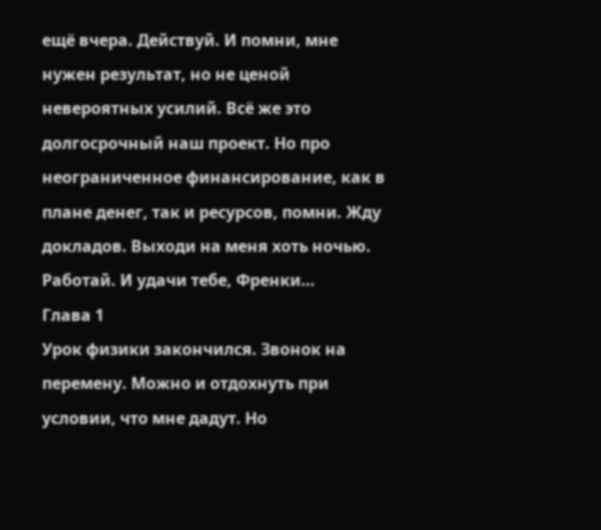ещё вчера. Действуй. И помни, мне нужен результат, но не ценой невероятных усилий. Всё же это долгосрочный наш проект. Но про неограниченное финансирование, как в плане денег, так и ресурсов, помни. Жду докладов. Выходи на меня хоть ночью. Работай. И удачи тебе, Френки…
Глава 1
Урок физики закончился. Звонок на перемену. Можно и отдохнуть при условии, что мне дадут. Но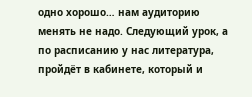одно хорошо… нам аудиторию менять не надо. Следующий урок, а по расписанию у нас литература, пройдёт в кабинете, который и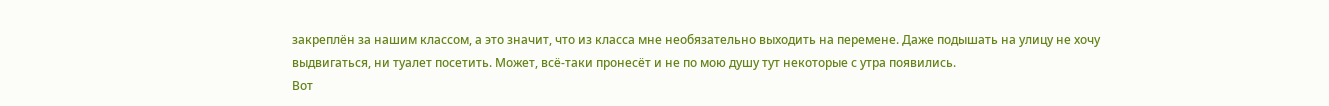закреплён за нашим классом, а это значит, что из класса мне необязательно выходить на перемене. Даже подышать на улицу не хочу выдвигаться, ни туалет посетить. Может, всё-таки пронесёт и не по мою душу тут некоторые с утра появились.
Вот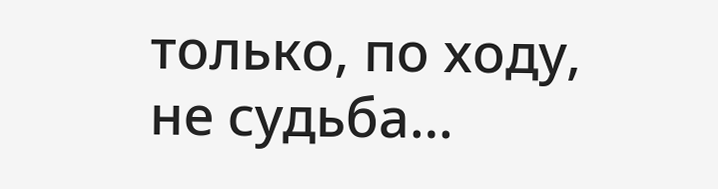только, по ходу, не судьба…